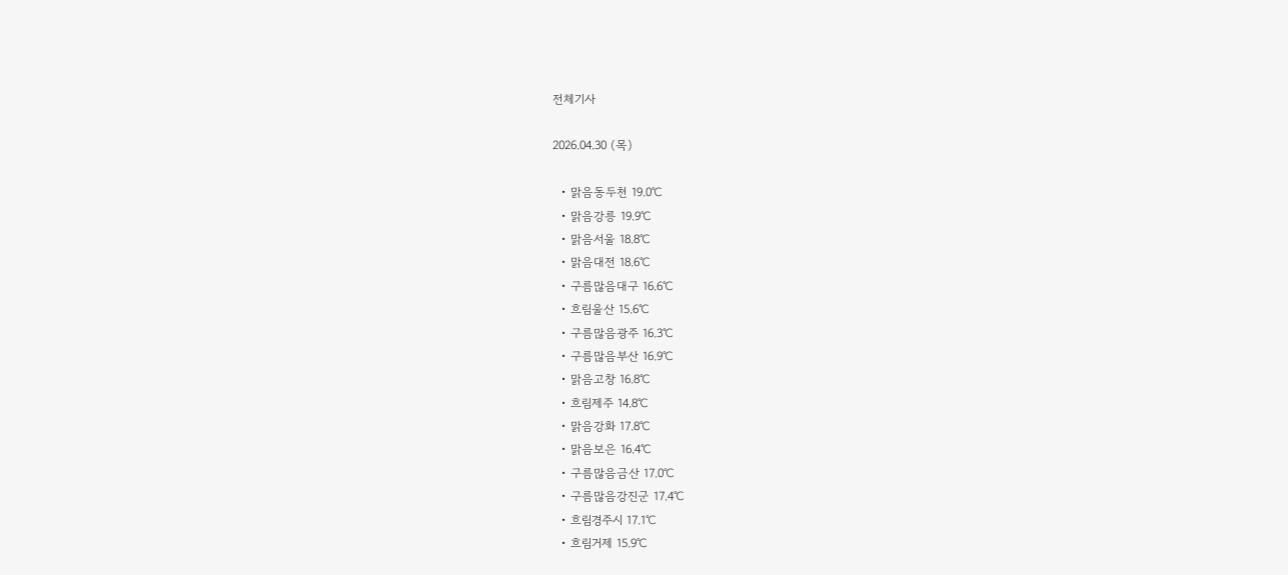전체기사

2026.04.30 (목)

  • 맑음동두천 19.0℃
  • 맑음강릉 19.9℃
  • 맑음서울 18.8℃
  • 맑음대전 18.6℃
  • 구름많음대구 16.6℃
  • 흐림울산 15.6℃
  • 구름많음광주 16.3℃
  • 구름많음부산 16.9℃
  • 맑음고창 16.8℃
  • 흐림제주 14.8℃
  • 맑음강화 17.8℃
  • 맑음보은 16.4℃
  • 구름많음금산 17.0℃
  • 구름많음강진군 17.4℃
  • 흐림경주시 17.1℃
  • 흐림거제 15.9℃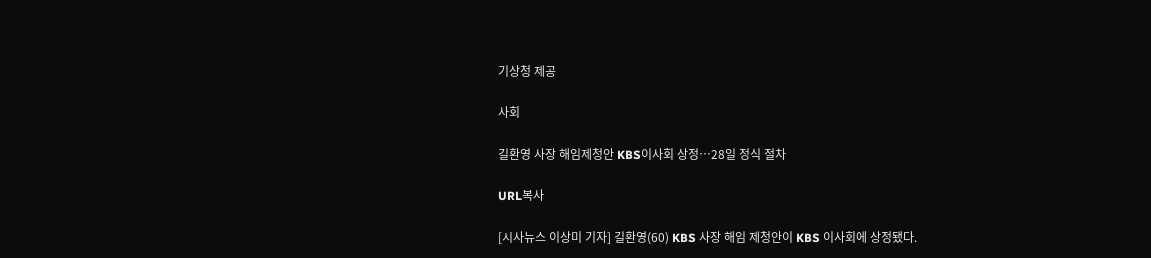기상청 제공

사회

길환영 사장 해임제청안 KBS이사회 상정…28일 정식 절차

URL복사

[시사뉴스 이상미 기자] 길환영(60) KBS 사장 해임 제청안이 KBS 이사회에 상정됐다.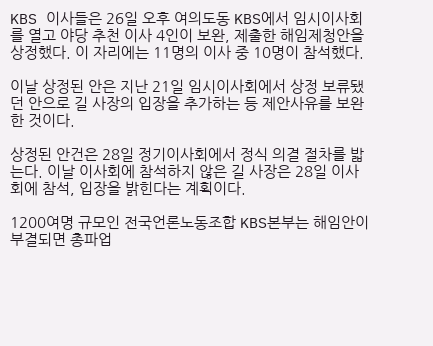KBS 이사들은 26일 오후 여의도동 KBS에서 임시이사회를 열고 야당 추천 이사 4인이 보완, 제출한 해임제청안을 상정했다. 이 자리에는 11명의 이사 중 10명이 참석했다.

이날 상정된 안은 지난 21일 임시이사회에서 상정 보류됐던 안으로 길 사장의 입장을 추가하는 등 제안사유를 보완한 것이다.

상정된 안건은 28일 정기이사회에서 정식 의결 절차를 밟는다. 이날 이사회에 참석하지 않은 길 사장은 28일 이사회에 참석, 입장을 밝힌다는 계획이다.

1200여명 규모인 전국언론노동조합 KBS본부는 해임안이 부결되면 총파업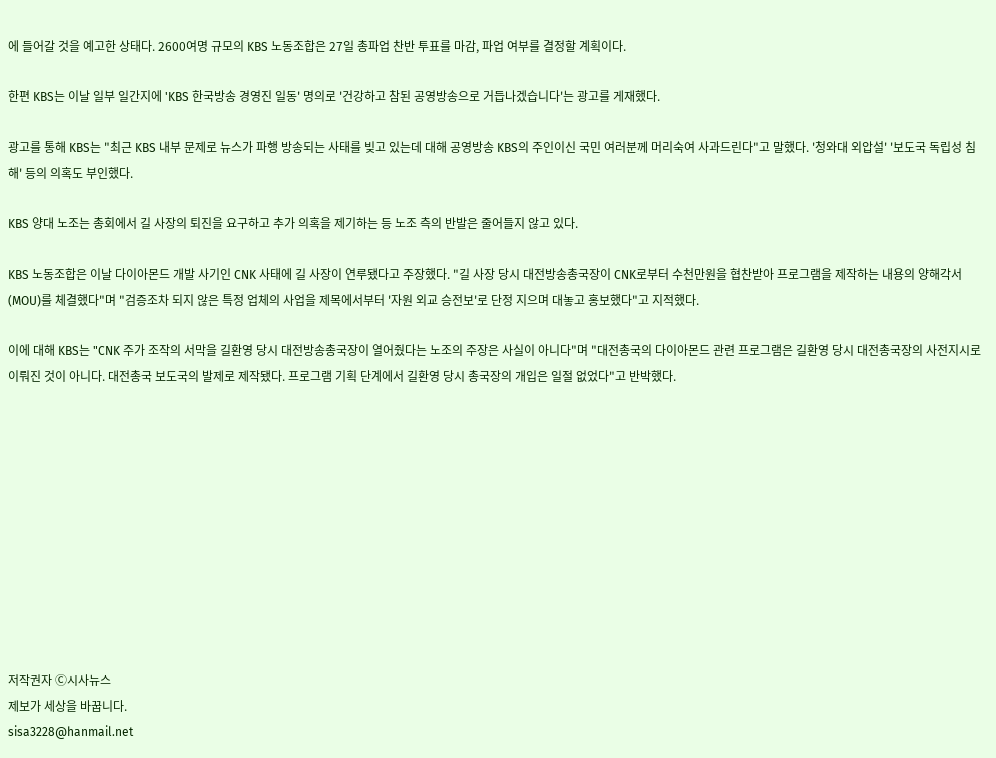에 들어갈 것을 예고한 상태다. 2600여명 규모의 KBS 노동조합은 27일 총파업 찬반 투표를 마감, 파업 여부를 결정할 계획이다.

한편 KBS는 이날 일부 일간지에 'KBS 한국방송 경영진 일동' 명의로 '건강하고 참된 공영방송으로 거듭나겠습니다'는 광고를 게재했다.

광고를 통해 KBS는 "최근 KBS 내부 문제로 뉴스가 파행 방송되는 사태를 빚고 있는데 대해 공영방송 KBS의 주인이신 국민 여러분께 머리숙여 사과드린다"고 말했다. '청와대 외압설' '보도국 독립성 침해' 등의 의혹도 부인했다.

KBS 양대 노조는 총회에서 길 사장의 퇴진을 요구하고 추가 의혹을 제기하는 등 노조 측의 반발은 줄어들지 않고 있다.

KBS 노동조합은 이날 다이아몬드 개발 사기인 CNK 사태에 길 사장이 연루됐다고 주장했다. "길 사장 당시 대전방송총국장이 CNK로부터 수천만원을 협찬받아 프로그램을 제작하는 내용의 양해각서(MOU)를 체결했다"며 "검증조차 되지 않은 특정 업체의 사업을 제목에서부터 '자원 외교 승전보'로 단정 지으며 대놓고 홍보했다"고 지적했다.

이에 대해 KBS는 "CNK 주가 조작의 서막을 길환영 당시 대전방송총국장이 열어줬다는 노조의 주장은 사실이 아니다"며 "대전총국의 다이아몬드 관련 프로그램은 길환영 당시 대전총국장의 사전지시로 이뤄진 것이 아니다. 대전총국 보도국의 발제로 제작됐다. 프로그램 기획 단계에서 길환영 당시 총국장의 개입은 일절 없었다"고 반박했다.











저작권자 Ⓒ시사뉴스
제보가 세상을 바꿉니다.
sisa3228@hanmail.net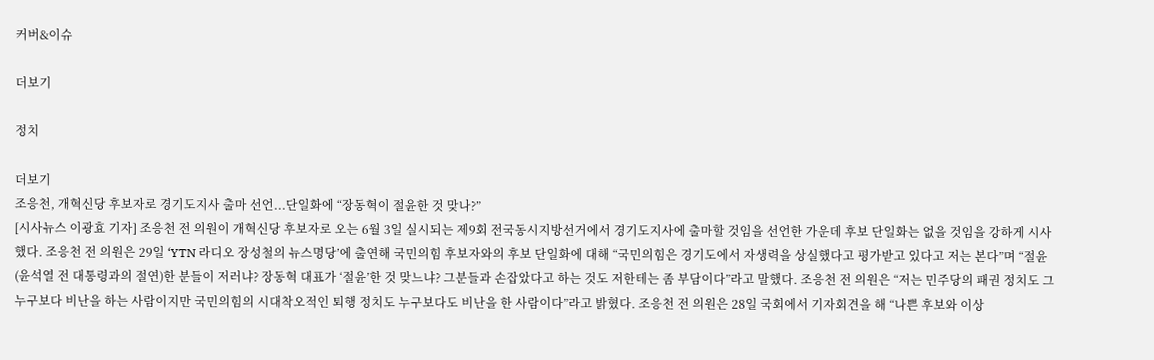커버&이슈

더보기

정치

더보기
조응천, 개혁신당 후보자로 경기도지사 출마 선언...단일화에 “장동혁이 절윤한 것 맞나?”
[시사뉴스 이광효 기자] 조응천 전 의원이 개혁신당 후보자로 오는 6월 3일 실시되는 제9회 전국동시지방선거에서 경기도지사에 출마할 것임을 선언한 가운데 후보 단일화는 없을 것임을 강하게 시사했다. 조응천 전 의원은 29일 ‘YTN 라디오 장성철의 뉴스명당’에 출연해 국민의힘 후보자와의 후보 단일화에 대해 “국민의힘은 경기도에서 자생력을 상실했다고 평가받고 있다고 저는 본다”며 “절윤(윤석열 전 대통령과의 절연)한 분들이 저러냐? 장동혁 대표가 ‘절윤’한 것 맞느냐? 그분들과 손잡았다고 하는 것도 저한테는 좀 부담이다”라고 말했다. 조응천 전 의원은 “저는 민주당의 패권 정치도 그 누구보다 비난을 하는 사람이지만 국민의힘의 시대착오적인 퇴행 정치도 누구보다도 비난을 한 사람이다”라고 밝혔다. 조응천 전 의원은 28일 국회에서 기자회견을 해 “나쁜 후보와 이상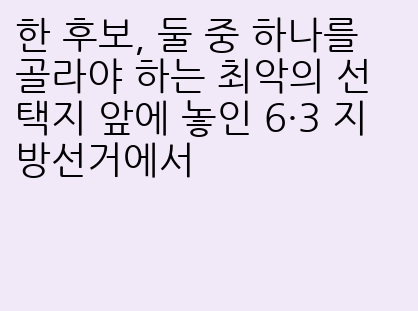한 후보, 둘 중 하나를 골라야 하는 최악의 선택지 앞에 놓인 6·3 지방선거에서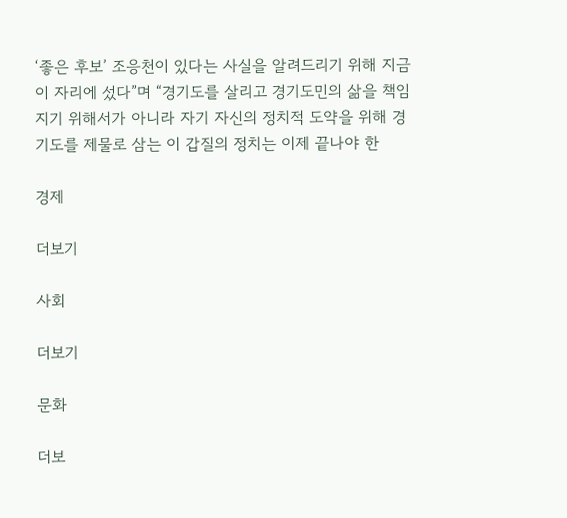‘좋은 후보’ 조응천이 있다는 사실을 알려드리기 위해 지금 이 자리에 섰다”며 “경기도를 살리고 경기도민의 삶을 책임지기 위해서가 아니라 자기 자신의 정치적 도약을 위해 경기도를 제물로 삼는 이 갑질의 정치는 이제 끝나야 한

경제

더보기

사회

더보기

문화

더보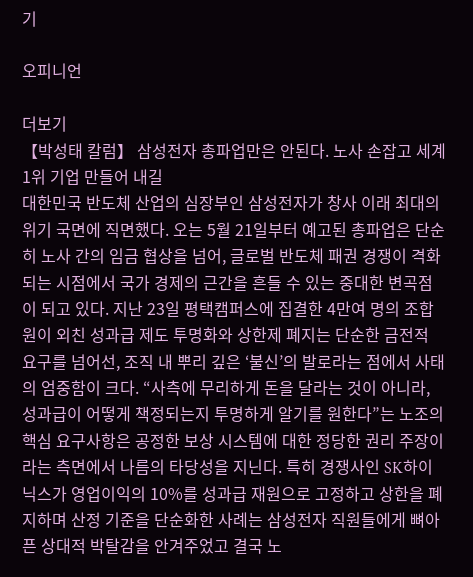기

오피니언

더보기
【박성태 칼럼】 삼성전자 총파업만은 안된다. 노사 손잡고 세계1위 기업 만들어 내길
대한민국 반도체 산업의 심장부인 삼성전자가 창사 이래 최대의 위기 국면에 직면했다. 오는 5월 21일부터 예고된 총파업은 단순히 노사 간의 임금 협상을 넘어, 글로벌 반도체 패권 경쟁이 격화되는 시점에서 국가 경제의 근간을 흔들 수 있는 중대한 변곡점이 되고 있다. 지난 23일 평택캠퍼스에 집결한 4만여 명의 조합원이 외친 성과급 제도 투명화와 상한제 폐지는 단순한 금전적 요구를 넘어선, 조직 내 뿌리 깊은 ‘불신’의 발로라는 점에서 사태의 엄중함이 크다. “사측에 무리하게 돈을 달라는 것이 아니라, 성과급이 어떻게 책정되는지 투명하게 알기를 원한다”는 노조의 핵심 요구사항은 공정한 보상 시스템에 대한 정당한 권리 주장이라는 측면에서 나름의 타당성을 지닌다. 특히 경쟁사인 SK하이닉스가 영업이익의 10%를 성과급 재원으로 고정하고 상한을 폐지하며 산정 기준을 단순화한 사례는 삼성전자 직원들에게 뼈아픈 상대적 박탈감을 안겨주었고 결국 노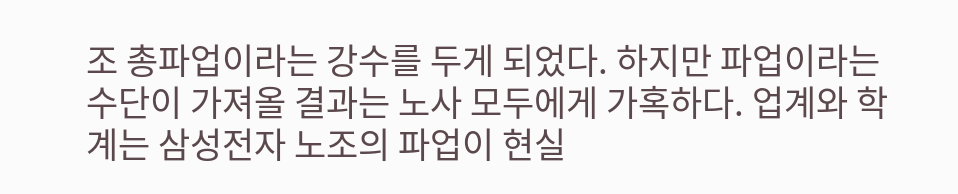조 총파업이라는 강수를 두게 되었다. 하지만 파업이라는 수단이 가져올 결과는 노사 모두에게 가혹하다. 업계와 학계는 삼성전자 노조의 파업이 현실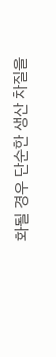화될 경우 단순한 생산 차질을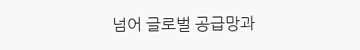넘어 글로벌 공급망과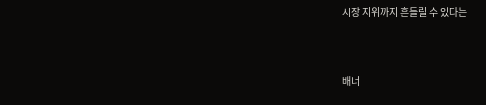시장 지위까지 흔들릴 수 있다는


배너